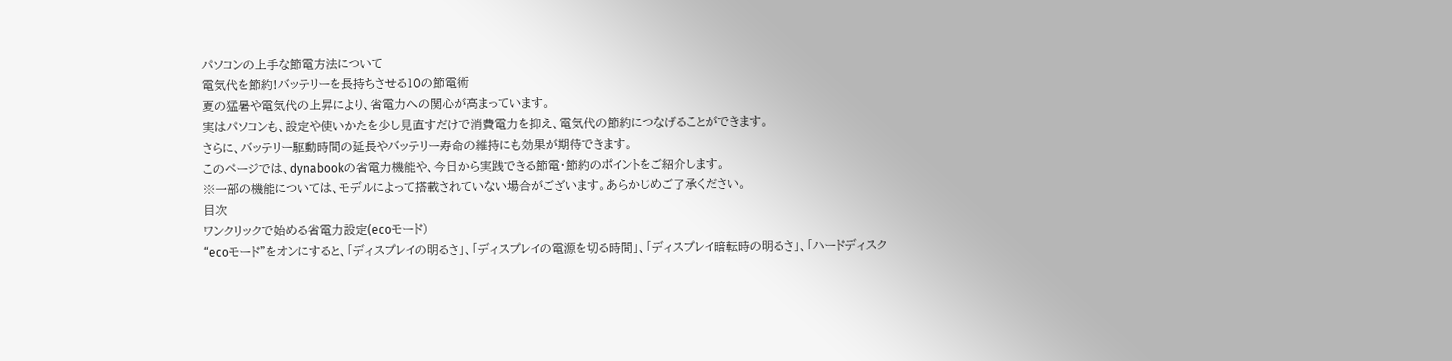パソコンの上手な節電方法について
電気代を節約!バッテリーを長持ちさせる10の節電術
夏の猛暑や電気代の上昇により、省電力への関心が高まっています。
実はパソコンも、設定や使いかたを少し見直すだけで消費電力を抑え、電気代の節約につなげることができます。
さらに、バッテリー駆動時間の延長やバッテリー寿命の維持にも効果が期待できます。
このページでは、dynabookの省電力機能や、今日から実践できる節電・節約のポイントをご紹介します。
※一部の機能については、モデルによって搭載されていない場合がございます。あらかじめご了承ください。
目次
ワンクリックで始める省電力設定(ecoモード)
“ecoモード”をオンにすると、「ディスプレイの明るさ」、「ディスプレイの電源を切る時間」、「ディスプレイ暗転時の明るさ」、「ハードディスク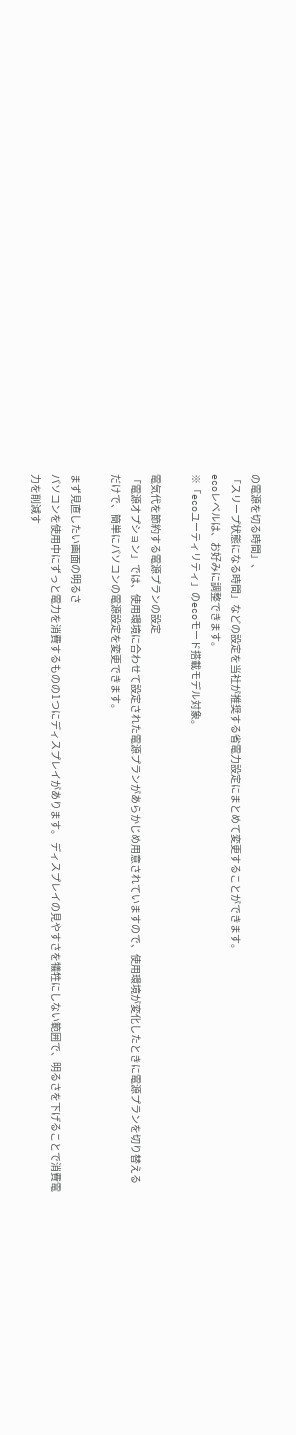の電源を切る時間」、
「スリープ状態になる時間」などの設定を当社が推奨する省電力設定にまとめて変更することができます。
ecoレベルは、お好みに調整できます。
※「ecoユーティリティ」のecoモード搭載モデル対象。

電気代を節約する電源プランの設定
「電源オプション」では、使用環境に合わせて設定された電源プランがあらかじめ用意されていますので、使用環境が変化したときに電源プランを切り替えるだけで、簡単にパソコンの電源設定を変更できます。

まず見直したい画面の明るさ
パソコンを使用中にずっと電力を消費するものの1つにディスプレイがあります。 ディスプレイの見やすさを犠牲にしない範囲で、明るさを下げることで消費電力を削減す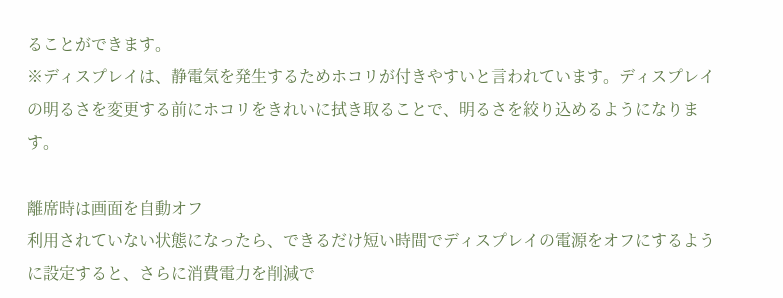ることができます。
※ディスプレイは、静電気を発生するためホコリが付きやすいと言われています。ディスプレイの明るさを変更する前にホコリをきれいに拭き取ることで、明るさを絞り込めるようになります。

離席時は画面を自動オフ
利用されていない状態になったら、できるだけ短い時間でディスプレイの電源をオフにするように設定すると、さらに消費電力を削減で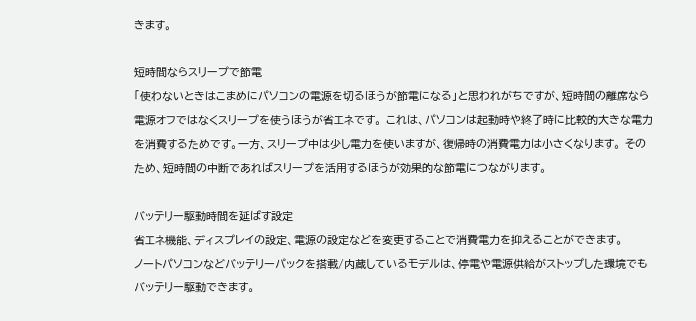きます。

短時間ならスリープで節電
「使わないときはこまめにパソコンの電源を切るほうが節電になる」と思われがちですが、短時間の離席なら電源オフではなくスリープを使うほうが省エネです。 これは、パソコンは起動時や終了時に比較的大きな電力を消費するためです。一方、スリープ中は少し電力を使いますが、復帰時の消費電力は小さくなります。 そのため、短時間の中断であればスリープを活用するほうが効果的な節電につながります。

バッテリー駆動時間を延ばす設定
省エネ機能、ディスプレイの設定、電源の設定などを変更することで消費電力を抑えることができます。
ノートパソコンなどバッテリーパックを搭載/内蔵しているモデルは、停電や電源供給がストップした環境でもバッテリー駆動できます。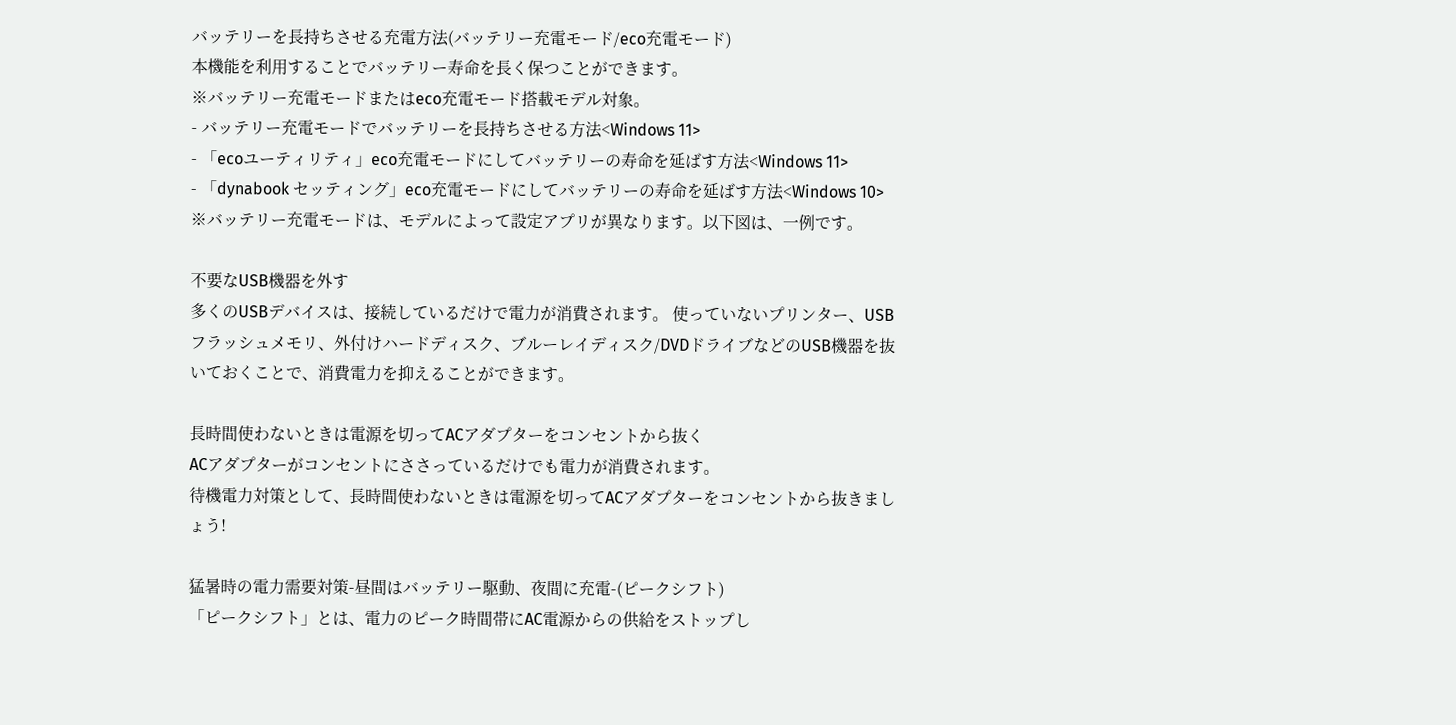バッテリーを長持ちさせる充電方法(バッテリー充電モード/eco充電モード)
本機能を利用することでバッテリー寿命を長く保つことができます。
※バッテリー充電モードまたはeco充電モード搭載モデル対象。
- バッテリー充電モードでバッテリーを長持ちさせる方法<Windows 11>
- 「ecoユーティリティ」eco充電モードにしてバッテリーの寿命を延ばす方法<Windows 11>
- 「dynabook セッティング」eco充電モードにしてバッテリーの寿命を延ばす方法<Windows 10>
※バッテリー充電モードは、モデルによって設定アプリが異なります。以下図は、一例です。

不要なUSB機器を外す
多くのUSBデバイスは、接続しているだけで電力が消費されます。 使っていないプリンター、USBフラッシュメモリ、外付けハードディスク、ブルーレイディスク/DVDドライブなどのUSB機器を抜いておくことで、消費電力を抑えることができます。

長時間使わないときは電源を切ってACアダプターをコンセントから抜く
ACアダプターがコンセントにささっているだけでも電力が消費されます。
待機電力対策として、長時間使わないときは電源を切ってACアダプターをコンセントから抜きましょう!

猛暑時の電力需要対策-昼間はバッテリー駆動、夜間に充電-(ピークシフト)
「ピークシフト」とは、電力のピーク時間帯にAC電源からの供給をストップし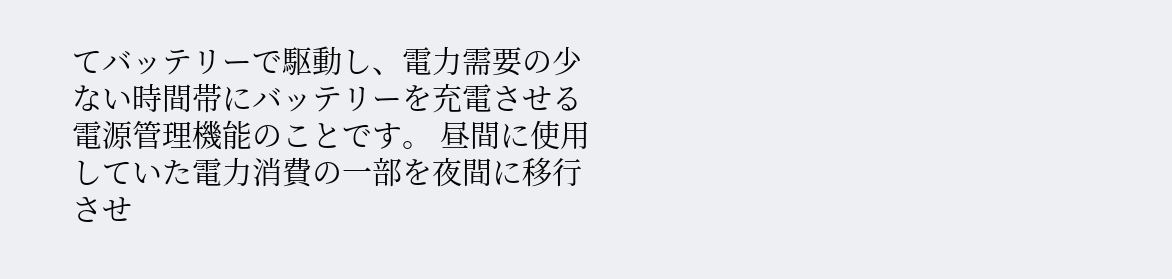てバッテリーで駆動し、電力需要の少ない時間帯にバッテリーを充電させる電源管理機能のことです。 昼間に使用していた電力消費の一部を夜間に移行させ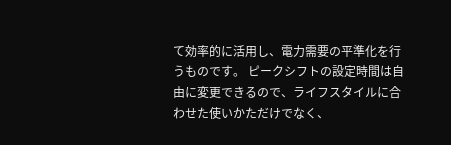て効率的に活用し、電力需要の平準化を行うものです。 ピークシフトの設定時間は自由に変更できるので、ライフスタイルに合わせた使いかただけでなく、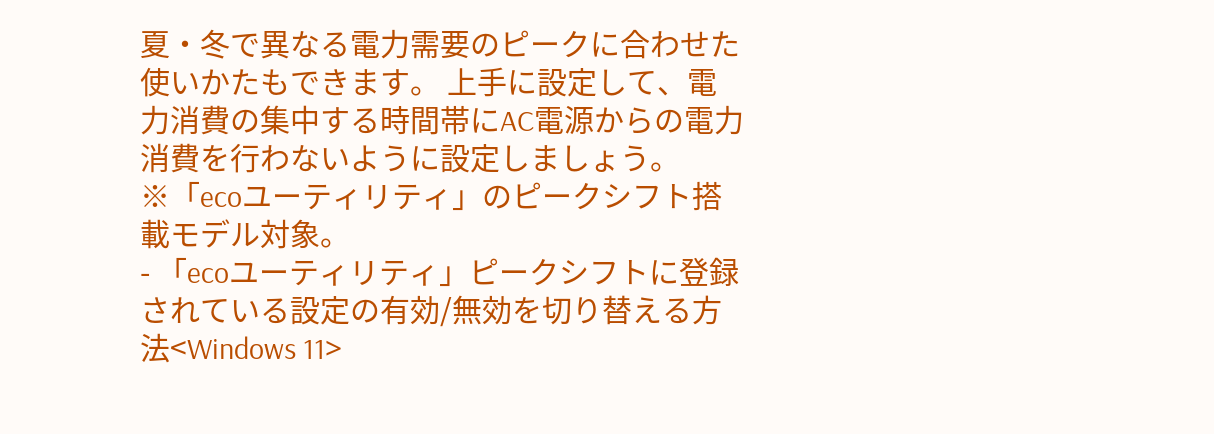夏・冬で異なる電力需要のピークに合わせた使いかたもできます。 上手に設定して、電力消費の集中する時間帯にAC電源からの電力消費を行わないように設定しましょう。
※「ecoユーティリティ」のピークシフト搭載モデル対象。
- 「ecoユーティリティ」ピークシフトに登録されている設定の有効/無効を切り替える方法<Windows 11>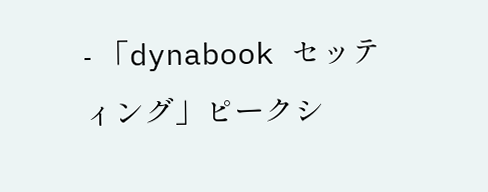- 「dynabook セッティング」ピークシ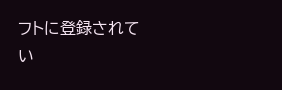フトに登録されてい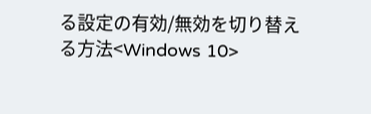る設定の有効/無効を切り替える方法<Windows 10>